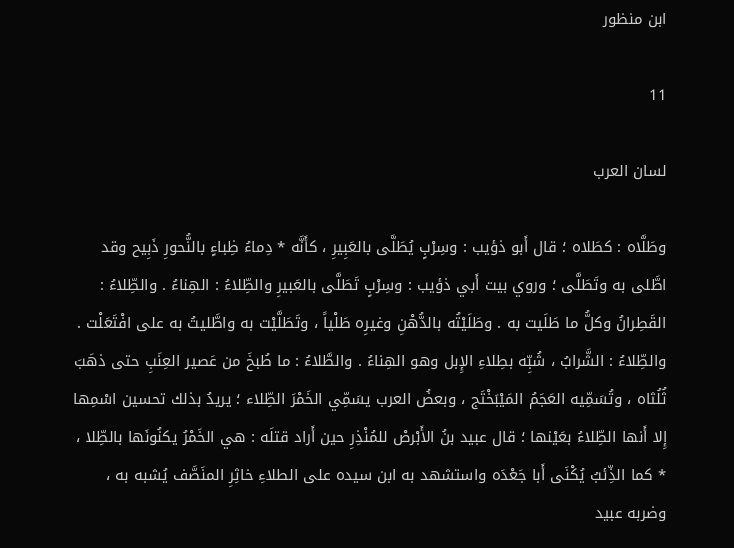ابن منظور

11

لسان العرب

وطَلَّاه : كطَلاه ؛ قال أَبو ذؤيب : وسِرْبٍ يُطَلَّى بالعَبِيرِ ، كأَنَّه * دِماءُ ظِباءٍ بالنُّحورِ ذَبِيح وقد اطَّلى به وتَطَلَّى ؛ وروي بيت أَبي ذؤيب : وسِرْبٍ تَطَلَّى بالعَبيرِ والطِّلاءُ : الهِناءُ . والطِّلاءُ : القَطِرانُ وكلُّ ما طَلَيت به . وطَلَيْتُه بالدُّهْنِ وغيرِه طَلْياً ، وتَطَلَّيْت به واطَّليتُ به على افْتَعَلْت . والطِّلاءُ : الشَّرابُ ، شُبِّه بطِلاءِ الإِبل وهو الهِناءُ . والطَّلاءُ : ما طُبخَ من عَصير العِنَبِ حتى ذهَبَ ثُلُثاه ، وتُسَمِّيه العَجَمُ المَيْبَخْتَج ، وبعضُ العرب يسَمِّي الخَمْرَ الطِّلاء ؛ يريدُ بذلك تحسين اسْمِها إِلا أَنها الطِّلاءُ بعَيْنها ؛ قال عبيد بنُ الأَبْرصْ للمُنْذِرِ حين أَراد قتلَه : هي الخَمْرُ يكنُونَها بالطِّلا ، * كما الذِّئبُ يُكْنَى أَبا جَعْدَه واستشهد به ابن سيده على الطلاءِ خاثِرِ المنَصَّف يُشبه به ، وضربه عبيد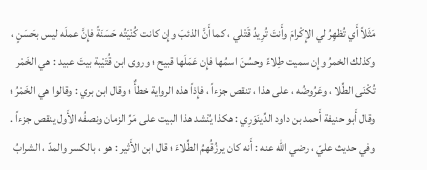مَثَلاً أَي تُظهِرُ لي الإِكْرامَ وأَنتَ تُرِيدُ قَتْلي ، كما أَنَّ الذئبَ وإِن كانت كُنْيَتُه حَسَنَةً فإِنَّ عملَه ليس بحَسَنٍ ، وكذلك الخمرُ وإِن سميت طِلاءً وحسُنَ اسمُها فإِن عَمَلَها قبيح ؛ وروى ابن قُتَيْبة بيتَ عبيد : هي الخَمْر تُكْنَى الطِّلا ، وعَرُوضُه ، على هذا ، تنقص جزءاً ، فإِذاً هذه الرواية خطأٌ ؛ وقال ابن بري : وقالوا هي الخَمْرُ ؛ وقال أَبو حنيفة أَحمد بن داود الدِّينَوَرِي : هكذا يُنْشد هذا البيت على مَرِّ الزمان ونصفُه الأَول ينقص جزءاً . وفي حديث عليّ ، رضي الله عنه : أَنه كان يرزُقُهمُ الطِّلاءَ ؛ قال ابن الأَثير : هو ، بالكسر والمدّ ، الشرابُ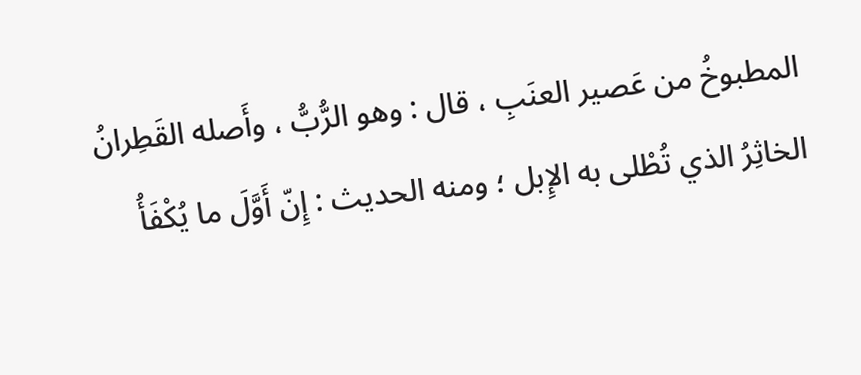المطبوخُ من عَصير العنَبِ ، قال : وهو الرُّبُّ ، وأَصله القَطِرانُ الخاثِرُ الذي تُطْلى به الإِبل ؛ ومنه الحديث : إِنّ أَوَّلَ ما يُكْفَأُ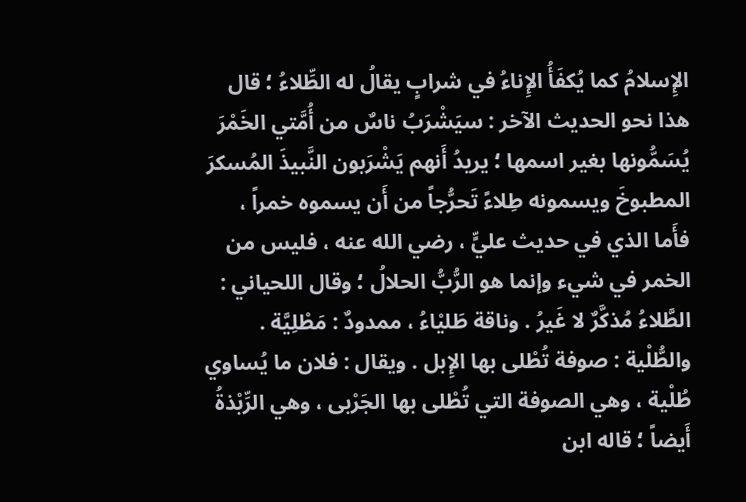الإِسلامُ كما يُكفَأُ الإِناءُ في شرابٍ يقالُ له الطِّلاءُ ؛ قال هذا نحو الحديث الآخر : سيَشْرَبُ ناسٌ من أُمَّتي الخَمْرَ يُسَمُّونها بغير اسمها ؛ يريدُ أَنهم يَشْرَبون النَّبيذَ المُسكرَ المطبوخَ ويسمونه طِلاءً تَحرُّجاً من أَن يسموه خمراً ، فأَما الذي في حديث عليٍّ ، رضي الله عنه ، فليس من الخمر في شيء وإنما هو الرُّبُّ الحلالُ ؛ وقال اللحياني : الطَّلاءُ مُذكَّرٌ لا غَيرُ . وناقة طَليْاءُ ، ممدودٌ : مَطْلِيَّة . والطُّلْية : صوفة تُطْلى بها الإِبل . ويقال : فلان ما يُساوي طُلْية ، وهي الصوفة التي تُطْلى بها الجَرْبى ، وهي الرِّبْذةُ أَيضاً ؛ قاله ابن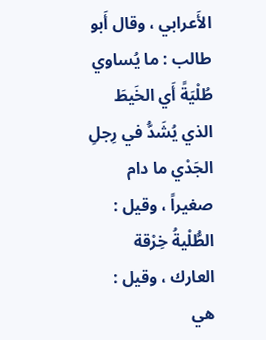الأَعرابي ، وقال أَبو طالب : ما يُساوي طُلْيَةً أَي الخَيطَ الذي يُشَدُّ في رِجلِ الجَدْي ما دام صغيراً ، وقيل : الطُّلْيةُ خِرْقة العارك ، وقيل : هي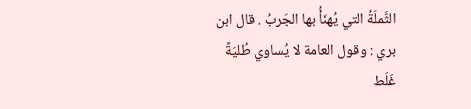الثَّملَةُ التي يُهنَأُ بها الجَربُ . قال ابن بري : وقول العامة لا يُساوي طُليَةً غَلَط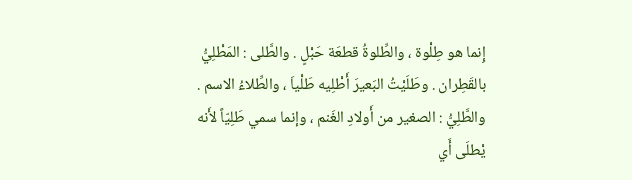إِنما هو طِلْوة ، والطِّلوةُ قطعَة حَبْلٍ . والطَّلى : المَطْلِيُّ بالقَطِران . وطَلَيْتُ البَعيرَ أَطْلِيه طَلْياَ ، والطِّلاءُ الاسم . والطَّلِيُّ : الصغير من أَولادِ الغَنم ، وإنما سمي طَلِيّاً لأَنه يْطلَى أَي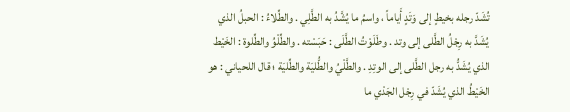تُشَدّ رجله بخيطٍ إلى وَتَدٍ أَياماً ، واسمُ ما يُشَّدُ به الطَّلِي . والطِّلاءُ : الحبلُ الذي يُشَدَّ به رِجْلُ الطَّلى إلى وتد . وطَلَوْتُ الطَّلَى : حَبَسْته . والطِّلْوُ والطِّلوة : الخَيْط الذي يُشَدُّ به رجل الطَّلى إلى الوتِدِ . والطَّلْيُ والطُّليَة والطِّليَة ؛ قال اللحياني : هو الخَيْطُ الذي يُشَدّ في رِجْل الجَدْي ما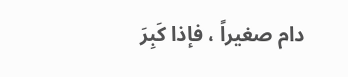دام صغيراً ، فإذا كَبِرَ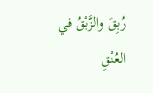رُبِقَ والزَّبْقُ في العُنْقِ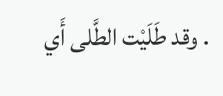. وقد طَلَيْت الطَّلى أَي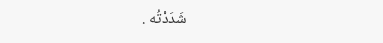شَدَدْتُه .